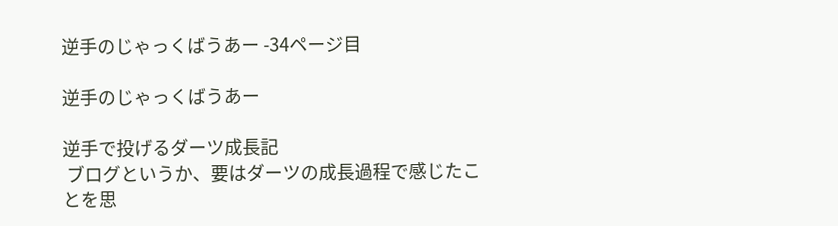逆手のじゃっくばうあー -34ページ目

逆手のじゃっくばうあー

逆手で投げるダーツ成長記
 ブログというか、要はダーツの成長過程で感じたことを思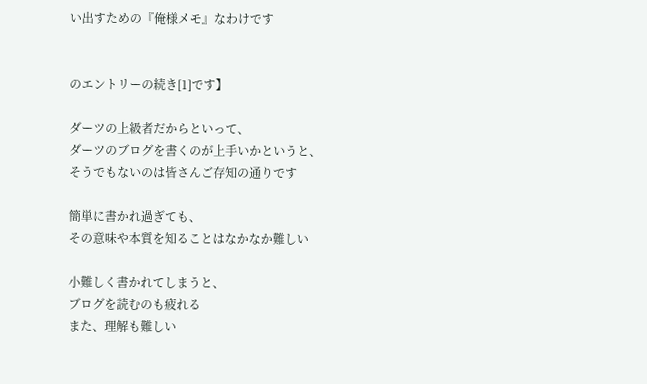い出すための『俺様メモ』なわけです


のエントリーの続き[1]です】

ダーツの上級者だからといって、
ダーツのブログを書くのが上手いかというと、
そうでもないのは皆さんご存知の通りです

簡単に書かれ過ぎても、
その意味や本質を知ることはなかなか難しい

小難しく書かれてしまうと、
ブログを読むのも疲れる
また、理解も難しい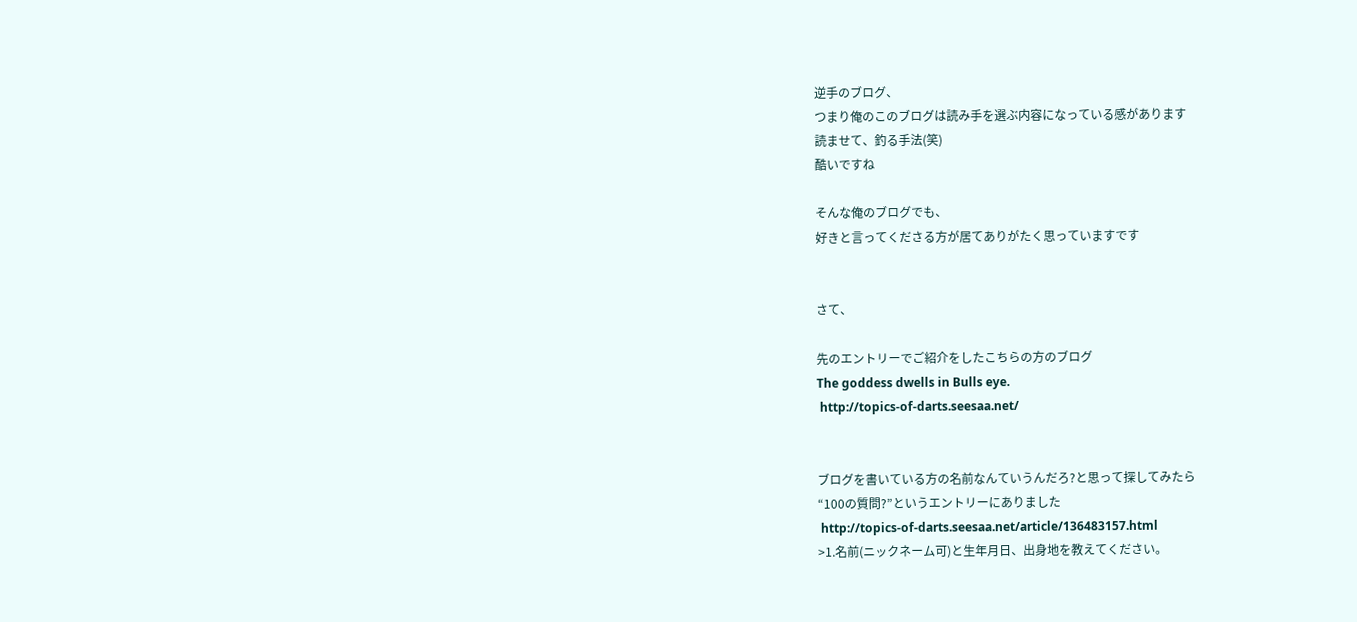逆手のブログ、
つまり俺のこのブログは読み手を選ぶ内容になっている感があります
読ませて、釣る手法(笑)
酷いですね

そんな俺のブログでも、
好きと言ってくださる方が居てありがたく思っていますです


さて、

先のエントリーでご紹介をしたこちらの方のブログ
The goddess dwells in Bulls eye.
 http://topics-of-darts.seesaa.net/


ブログを書いている方の名前なんていうんだろ?と思って探してみたら
“100の質問?”というエントリーにありました
 http://topics-of-darts.seesaa.net/article/136483157.html
>1.名前(ニックネーム可)と生年月日、出身地を教えてください。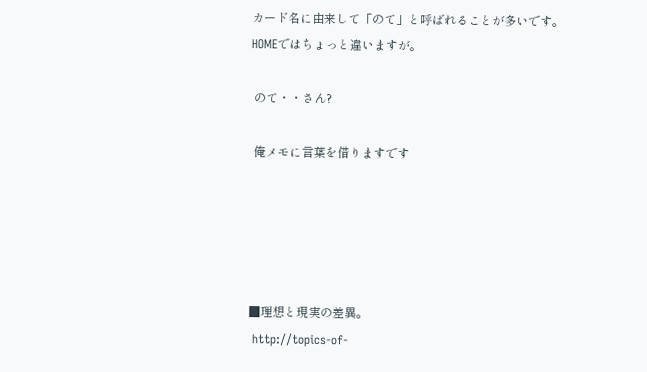カード名に由来して「のて」と呼ばれることが多いです。
HOMEではちょっと違いますが。

 のて・・さん?

 俺メモに言葉を借りますです





■理想と現実の差異。
 http://topics-of-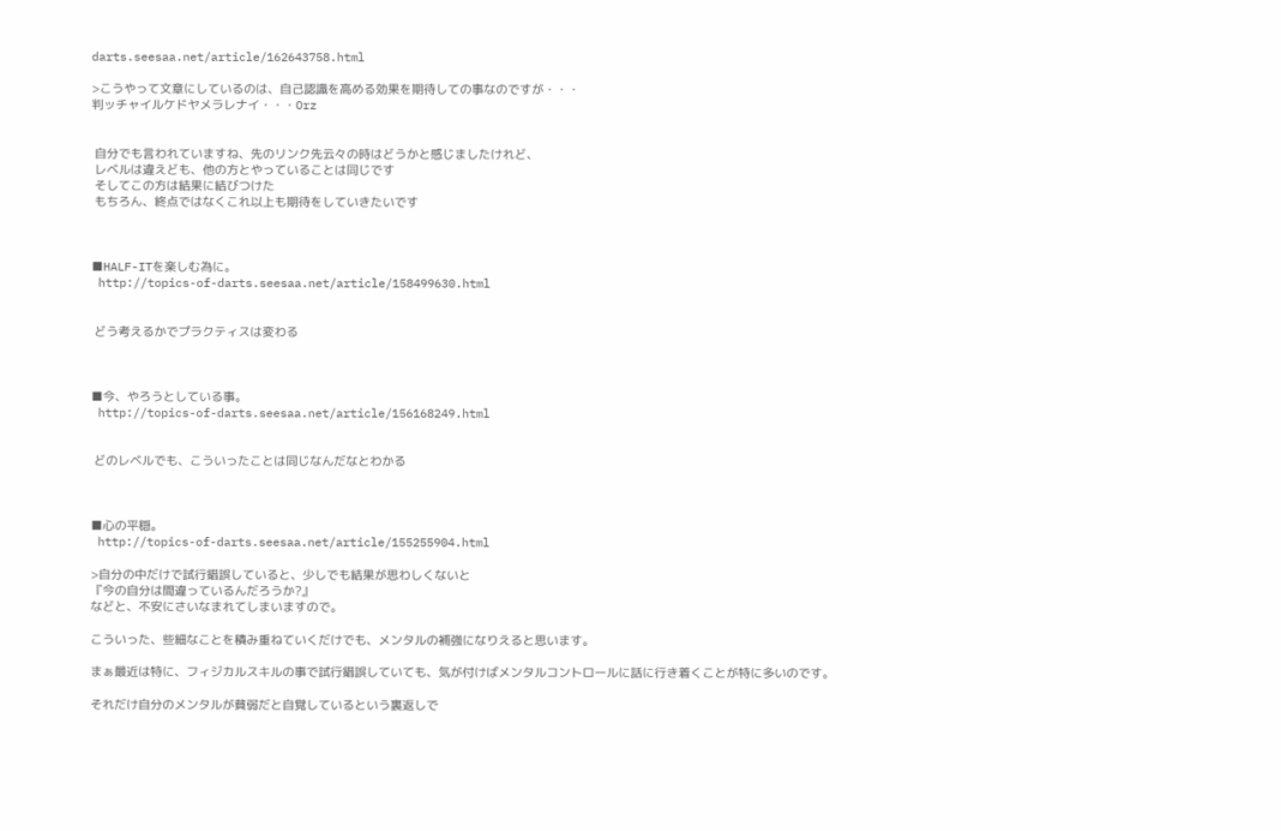darts.seesaa.net/article/162643758.html

>こうやって文章にしているのは、自己認識を高める効果を期待しての事なのですが・・・
判ッチャイルケドヤメラレナイ・・・Orz


 自分でも言われていますね、先のリンク先云々の時はどうかと感じましたけれど、
 レベルは違えども、他の方とやっていることは同じです
 そしてこの方は結果に結びつけた
 もちろん、終点ではなくこれ以上も期待をしていきたいです



■HALF-ITを楽しむ為に。
 http://topics-of-darts.seesaa.net/article/158499630.html


 どう考えるかでプラクティスは変わる



■今、やろうとしている事。
 http://topics-of-darts.seesaa.net/article/156168249.html


 どのレベルでも、こういったことは同じなんだなとわかる



■心の平穏。
 http://topics-of-darts.seesaa.net/article/155255904.html

>自分の中だけで試行錯誤していると、少しでも結果が思わしくないと
『今の自分は間違っているんだろうか?』
などと、不安にさいなまれてしまいますので。

こういった、些細なことを積み重ねていくだけでも、メンタルの補強になりえると思います。

まぁ最近は特に、フィジカルスキルの事で試行錯誤していても、気が付けばメンタルコントロールに話に行き着くことが特に多いのです。

それだけ自分のメンタルが貧弱だと自覚しているという裏返しで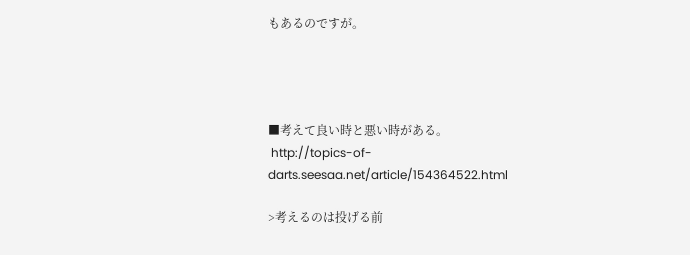もあるのですが。




■考えて良い時と悪い時がある。
 http://topics-of-darts.seesaa.net/article/154364522.html

>考えるのは投げる前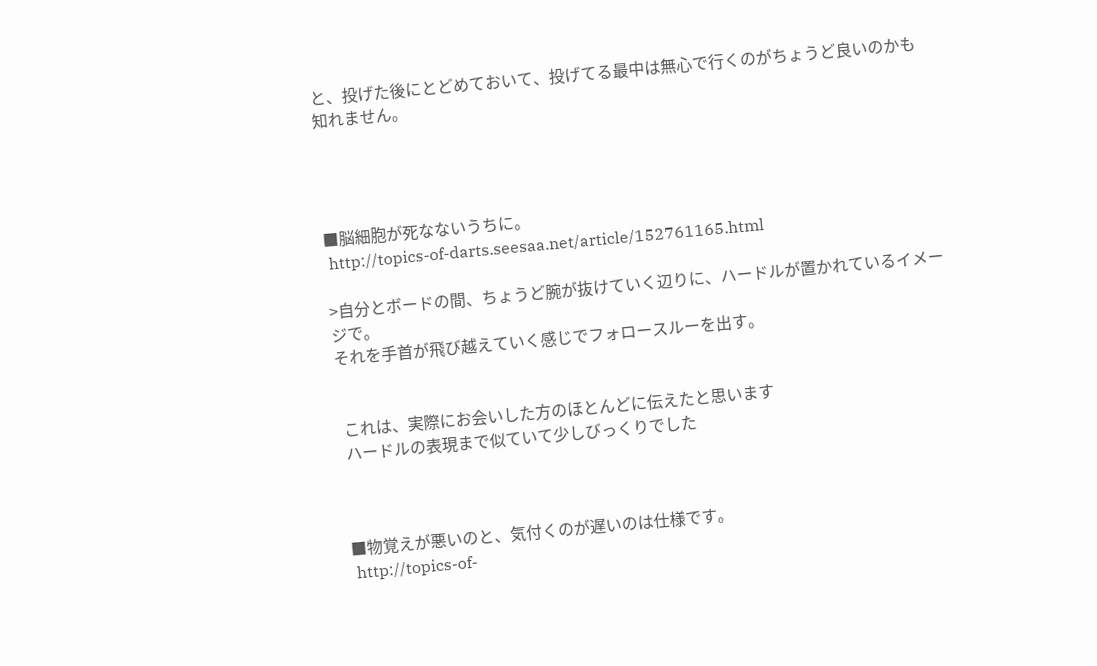と、投げた後にとどめておいて、投げてる最中は無心で行くのがちょうど良いのかも知れません。




■脳細胞が死なないうちに。
 http://topics-of-darts.seesaa.net/article/152761165.html

>自分とボードの間、ちょうど腕が抜けていく辺りに、ハードルが置かれているイメージで。
それを手首が飛び越えていく感じでフォロースルーを出す。


 これは、実際にお会いした方のほとんどに伝えたと思います
 ハードルの表現まで似ていて少しびっくりでした



■物覚えが悪いのと、気付くのが遅いのは仕様です。
 http://topics-of-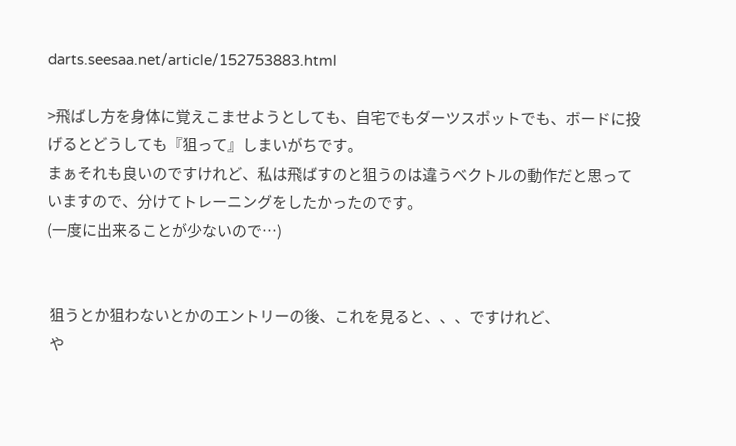darts.seesaa.net/article/152753883.html

>飛ばし方を身体に覚えこませようとしても、自宅でもダーツスポットでも、ボードに投げるとどうしても『狙って』しまいがちです。
まぁそれも良いのですけれど、私は飛ばすのと狙うのは違うベクトルの動作だと思っていますので、分けてトレーニングをしたかったのです。
(一度に出来ることが少ないので…)


 狙うとか狙わないとかのエントリーの後、これを見ると、、、ですけれど、
 や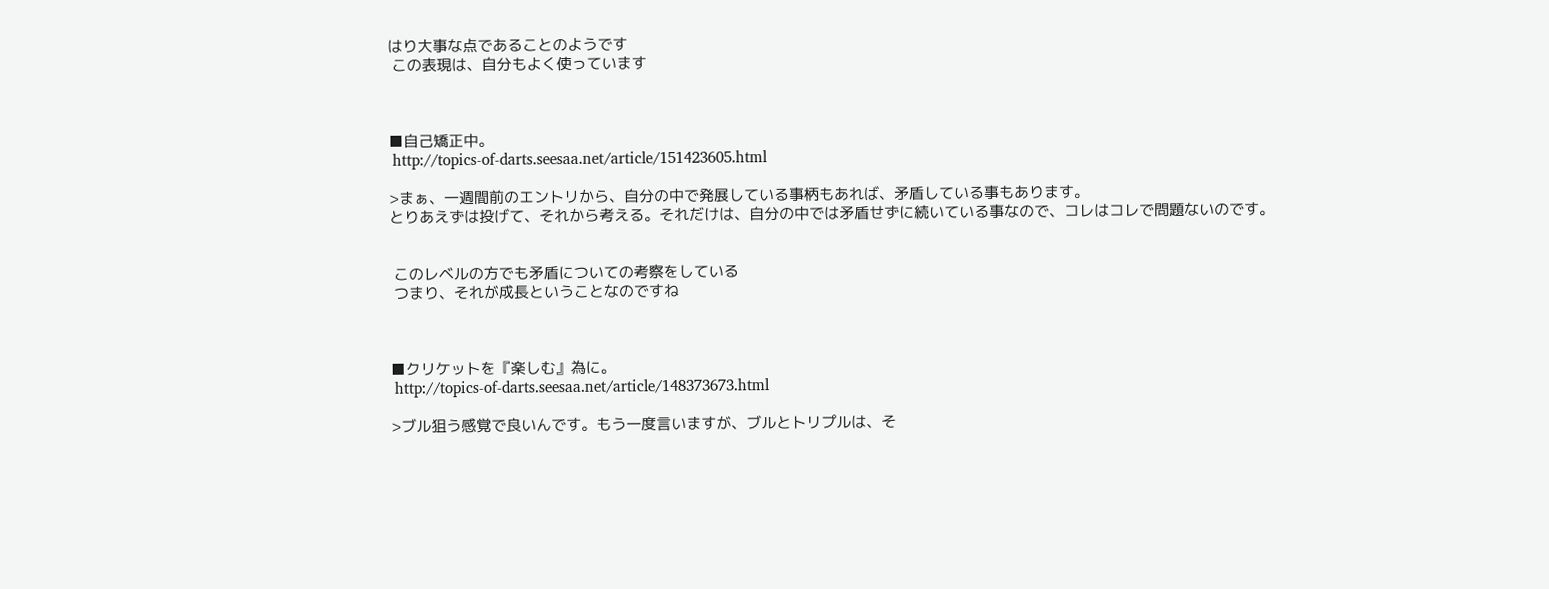はり大事な点であることのようです
 この表現は、自分もよく使っています



■自己矯正中。
 http://topics-of-darts.seesaa.net/article/151423605.html

>まぁ、一週間前のエントリから、自分の中で発展している事柄もあれば、矛盾している事もあります。
とりあえずは投げて、それから考える。それだけは、自分の中では矛盾せずに続いている事なので、コレはコレで問題ないのです。


 このレベルの方でも矛盾についての考察をしている
 つまり、それが成長ということなのですね



■クリケットを『楽しむ』為に。
 http://topics-of-darts.seesaa.net/article/148373673.html

>ブル狙う感覚で良いんです。もう一度言いますが、ブルとトリプルは、そ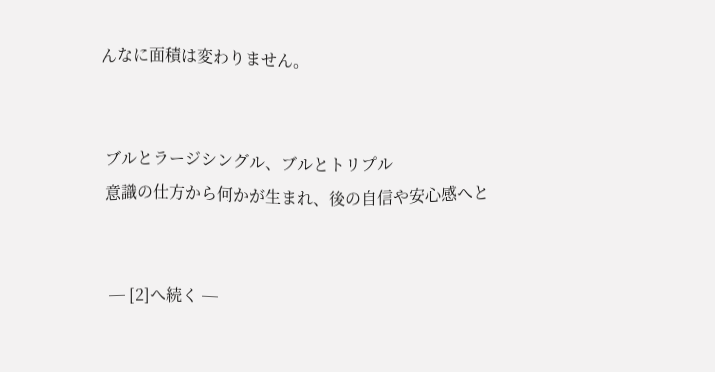んなに面積は変わりません。


 ブルとラージシングル、ブルとトリプル
 意識の仕方から何かが生まれ、後の自信や安心感へと


  ─ [2]へ続く ─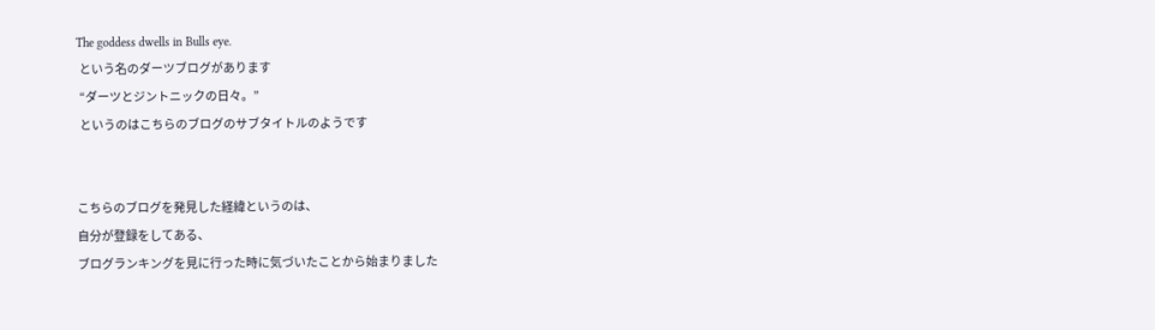The goddess dwells in Bulls eye.
 という名のダーツブログがあります
 “ダーツとジントニックの日々。”
 というのはこちらのブログのサブタイトルのようです


こちらのブログを発見した経緯というのは、
自分が登録をしてある、
ブログランキングを見に行った時に気づいたことから始まりました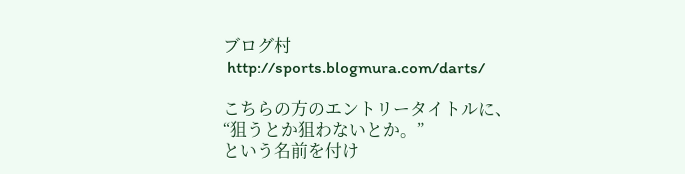ブログ村
 http://sports.blogmura.com/darts/

こちらの方のエントリータイトルに、
“狙うとか狙わないとか。”
という名前を付け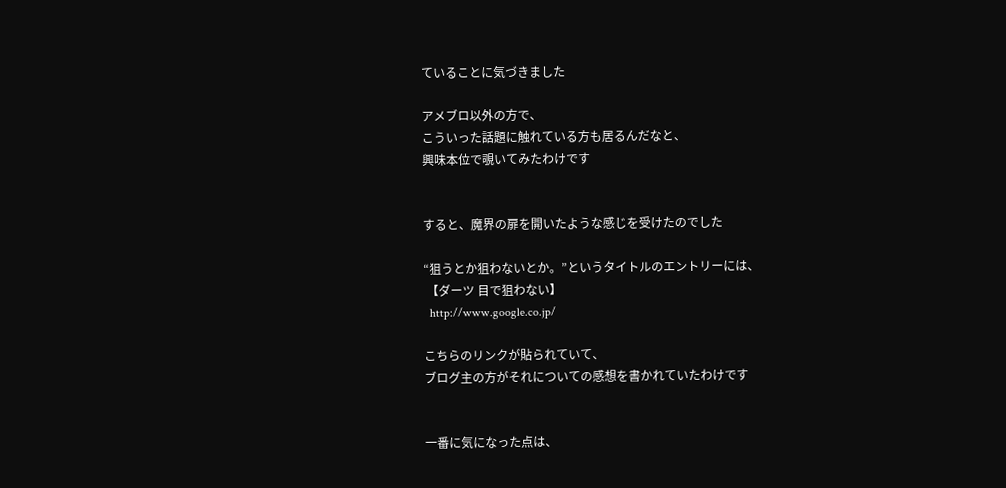ていることに気づきました

アメブロ以外の方で、
こういった話題に触れている方も居るんだなと、
興味本位で覗いてみたわけです


すると、魔界の扉を開いたような感じを受けたのでした

“狙うとか狙わないとか。”というタイトルのエントリーには、
 【ダーツ 目で狙わない】
  http://www.google.co.jp/

こちらのリンクが貼られていて、
ブログ主の方がそれについての感想を書かれていたわけです


一番に気になった点は、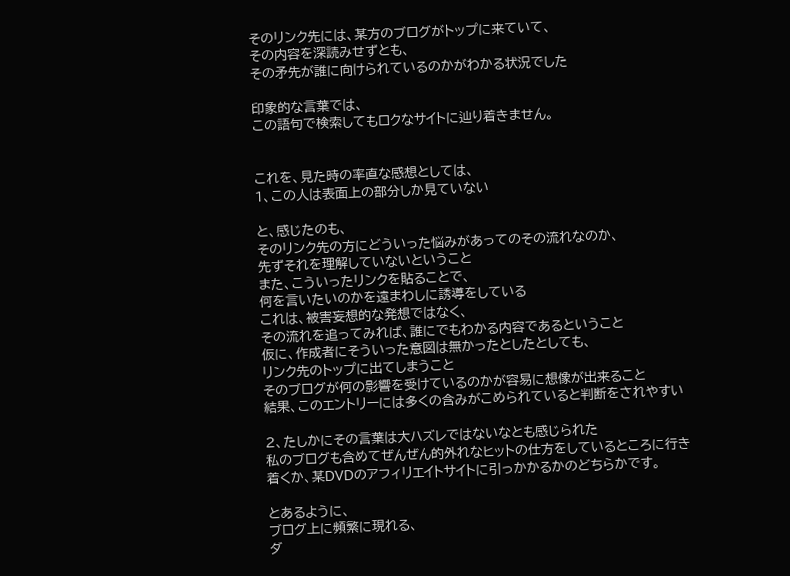そのリンク先には、某方のブログがトップに来ていて、
その内容を深読みせずとも、
その矛先が誰に向けられているのかがわかる状況でした

印象的な言葉では、
この語句で検索してもロクなサイトに辿り着きません。


これを、見た時の率直な感想としては、
1、この人は表面上の部分しか見ていない

と、感じたのも、
そのリンク先の方にどういった悩みがあってのその流れなのか、
先ずそれを理解していないということ
また、こういったリンクを貼ることで、
何を言いたいのかを遠まわしに誘導をしている
これは、被害妄想的な発想ではなく、
その流れを追ってみれば、誰にでもわかる内容であるということ
仮に、作成者にそういった意図は無かったとしたとしても、
リンク先のトップに出てしまうこと
そのブログが何の影響を受けているのかが容易に想像が出来ること
結果、このエントリーには多くの含みがこめられていると判断をされやすい

2、たしかにその言葉は大ハズレではないなとも感じられた
私のブログも含めてぜんぜん的外れなヒットの仕方をしているところに行き着くか、某DVDのアフィリエイトサイトに引っかかるかのどちらかです。

とあるように、
ブログ上に頻繁に現れる、
ダ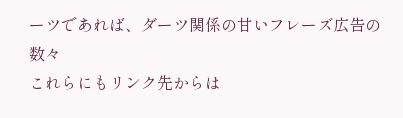ーツであれば、ダーツ関係の甘いフレーズ広告の数々
これらにもリンク先からは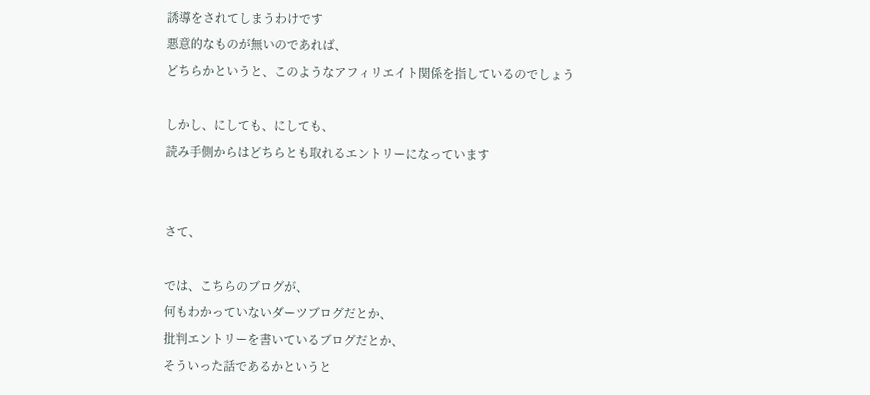誘導をされてしまうわけです
悪意的なものが無いのであれば、
どちらかというと、このようなアフィリエイト関係を指しているのでしょう

しかし、にしても、にしても、
読み手側からはどちらとも取れるエントリーになっています


さて、

では、こちらのブログが、
何もわかっていないダーツブログだとか、
批判エントリーを書いているブログだとか、
そういった話であるかというと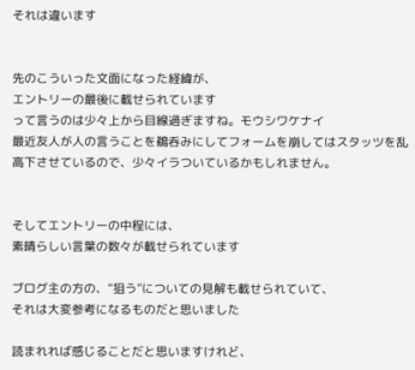それは違います


先のこういった文面になった経緯が、
エントリーの最後に載せられています
って言うのは少々上から目線過ぎますね。モウシワケナイ
最近友人が人の言うことを鵜呑みにしてフォームを崩してはスタッツを乱高下させているので、少々イラついているかもしれません。


そしてエントリーの中程には、
素晴らしい言葉の数々が載せられています

ブログ主の方の、“狙う”についての見解も載せられていて、
それは大変参考になるものだと思いました

読まれれば感じることだと思いますけれど、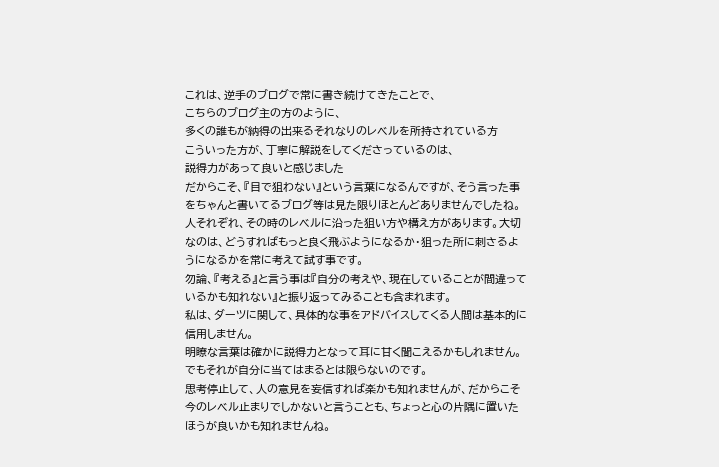これは、逆手のブログで常に書き続けてきたことで、
こちらのブログ主の方のように、
多くの誰もが納得の出来るそれなりのレベルを所持されている方
こういった方が、丁寧に解説をしてくださっているのは、
説得力があって良いと感じました
だからこそ、『目で狙わない』という言葉になるんですが、そう言った事をちゃんと書いてるブログ等は見た限りほとんどありませんでしたね。
人それぞれ、その時のレベルに沿った狙い方や構え方があります。大切なのは、どうすればもっと良く飛ぶようになるか・狙った所に刺さるようになるかを常に考えて試す事です。
勿論、『考える』と言う事は『自分の考えや、現在していることが間違っているかも知れない』と振り返ってみることも含まれます。
私は、ダーツに関して、具体的な事をアドバイスしてくる人間は基本的に信用しません。
明瞭な言葉は確かに説得力となって耳に甘く聞こえるかもしれません。
でもそれが自分に当てはまるとは限らないのです。
思考停止して、人の意見を妄信すれば楽かも知れませんが、だからこそ今のレベル止まりでしかないと言うことも、ちょっと心の片隅に置いたほうが良いかも知れませんね。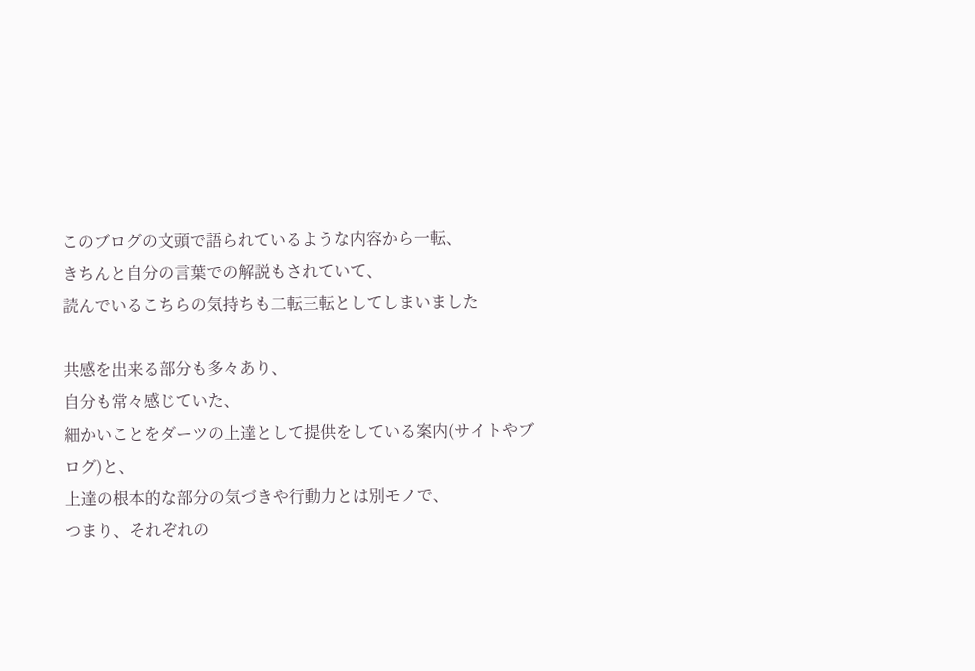このブログの文頭で語られているような内容から一転、
きちんと自分の言葉での解説もされていて、
読んでいるこちらの気持ちも二転三転としてしまいました

共感を出来る部分も多々あり、
自分も常々感じていた、
細かいことをダーツの上達として提供をしている案内(サイトやブログ)と、
上達の根本的な部分の気づきや行動力とは別モノで、
つまり、それぞれの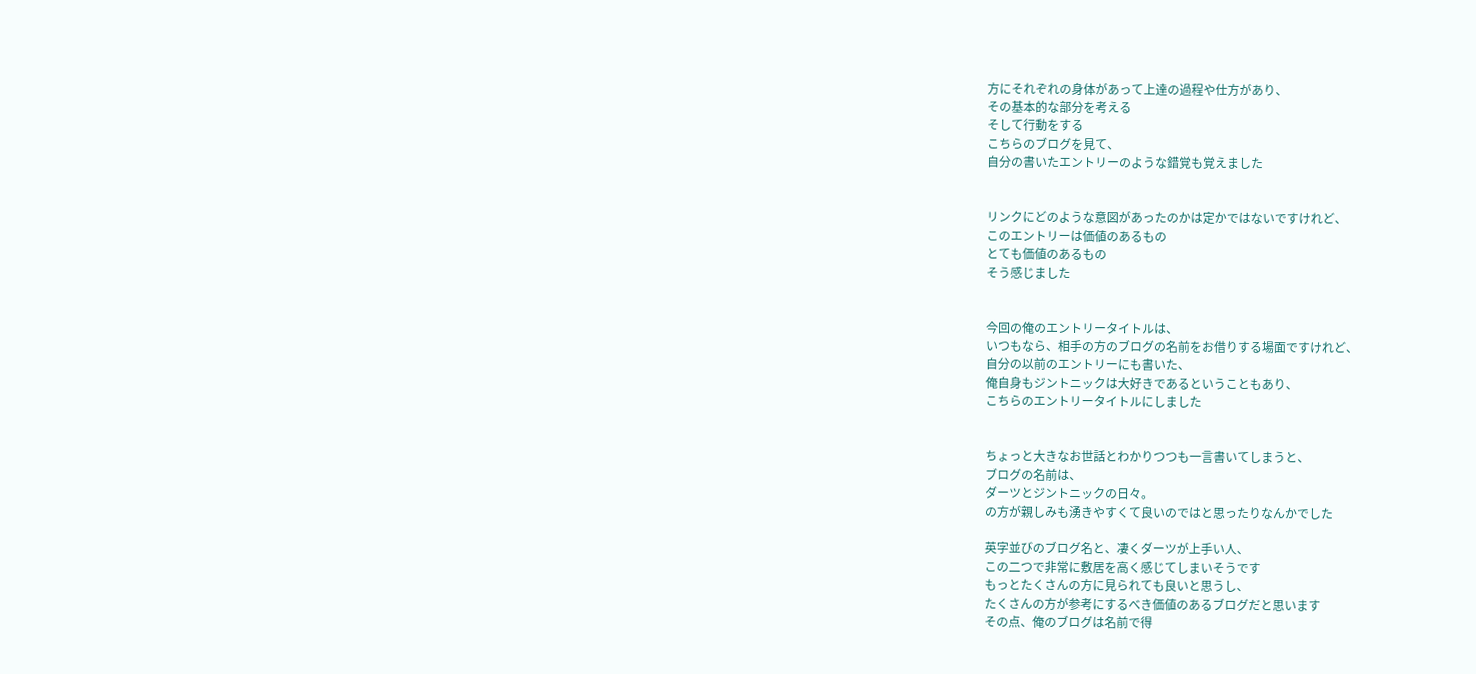方にそれぞれの身体があって上達の過程や仕方があり、
その基本的な部分を考える
そして行動をする
こちらのブログを見て、
自分の書いたエントリーのような錯覚も覚えました


リンクにどのような意図があったのかは定かではないですけれど、
このエントリーは価値のあるもの
とても価値のあるもの
そう感じました


今回の俺のエントリータイトルは、
いつもなら、相手の方のブログの名前をお借りする場面ですけれど、
自分の以前のエントリーにも書いた、
俺自身もジントニックは大好きであるということもあり、
こちらのエントリータイトルにしました


ちょっと大きなお世話とわかりつつも一言書いてしまうと、
ブログの名前は、
ダーツとジントニックの日々。
の方が親しみも湧きやすくて良いのではと思ったりなんかでした

英字並びのブログ名と、凄くダーツが上手い人、
この二つで非常に敷居を高く感じてしまいそうです
もっとたくさんの方に見られても良いと思うし、
たくさんの方が参考にするべき価値のあるブログだと思います
その点、俺のブログは名前で得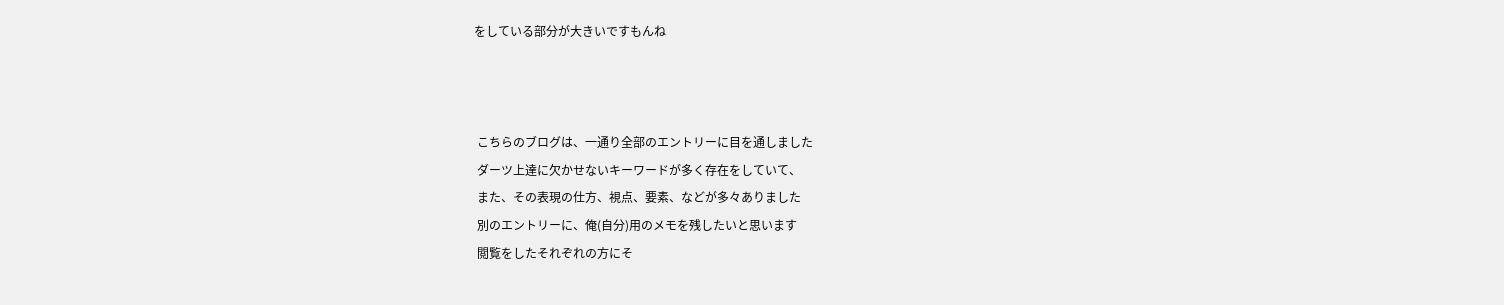をしている部分が大きいですもんね



 こちらのブログは、一通り全部のエントリーに目を通しました
 ダーツ上達に欠かせないキーワードが多く存在をしていて、
 また、その表現の仕方、視点、要素、などが多々ありました
 別のエントリーに、俺(自分)用のメモを残したいと思います
 閲覧をしたそれぞれの方にそ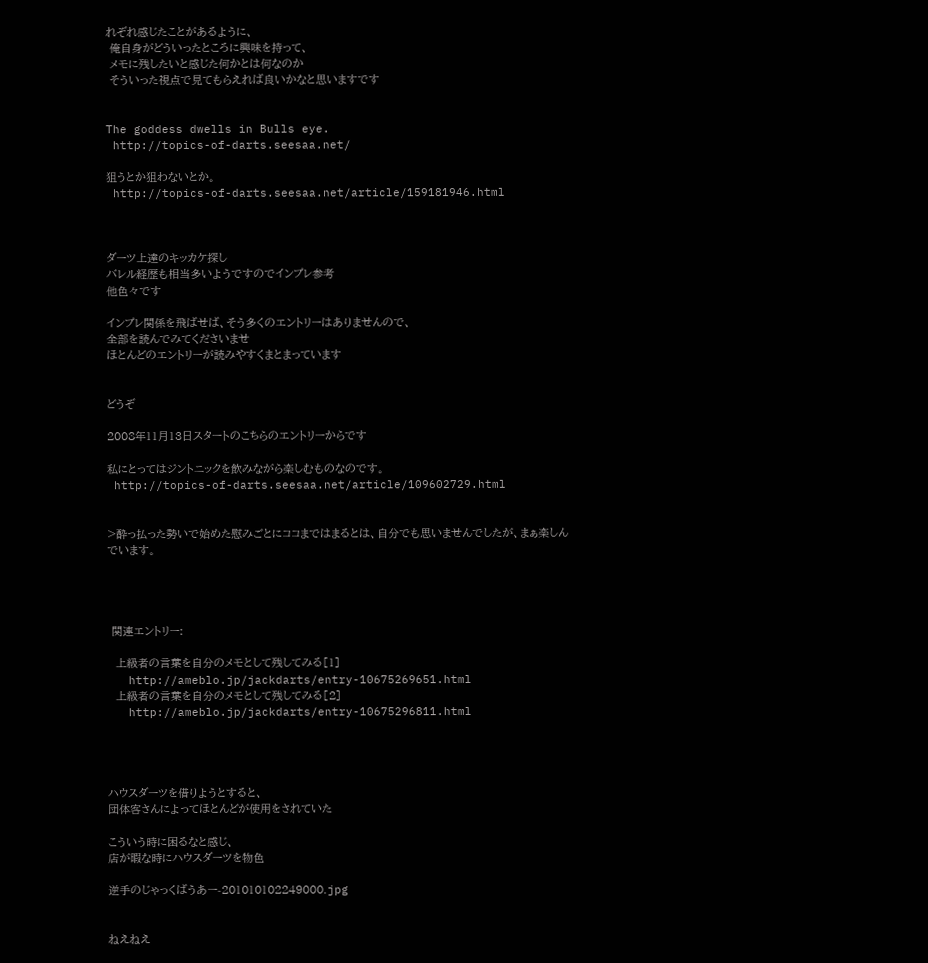れぞれ感じたことがあるように、
 俺自身がどういったところに興味を持って、
 メモに残したいと感じた何かとは何なのか
 そういった視点で見てもらえれば良いかなと思いますです


The goddess dwells in Bulls eye.
 http://topics-of-darts.seesaa.net/

狙うとか狙わないとか。
 http://topics-of-darts.seesaa.net/article/159181946.html



ダーツ上達のキッカケ探し
バレル経歴も相当多いようですのでインプレ参考
他色々です

インプレ関係を飛ばせば、そう多くのエントリーはありませんので、
全部を読んでみてくださいませ
ほとんどのエントリーが読みやすくまとまっています


どうぞ

2008年11月13日スタートのこちらのエントリーからです

私にとってはジントニックを飲みながら楽しむものなのです。
 http://topics-of-darts.seesaa.net/article/109602729.html


>酔っ払った勢いで始めた慰みごとにココまではまるとは、自分でも思いませんでしたが、まぁ楽しんでいます。




 関連エントリー:

  上級者の言葉を自分のメモとして残してみる[1]
   http://ameblo.jp/jackdarts/entry-10675269651.html
  上級者の言葉を自分のメモとして残してみる[2]
   http://ameblo.jp/jackdarts/entry-10675296811.html




ハウスダーツを借りようとすると、
団体客さんによってほとんどが使用をされていた

こういう時に困るなと感じ、
店が暇な時にハウスダーツを物色

逆手のじゃっくばうあー-201010102249000.jpg


ねえねえ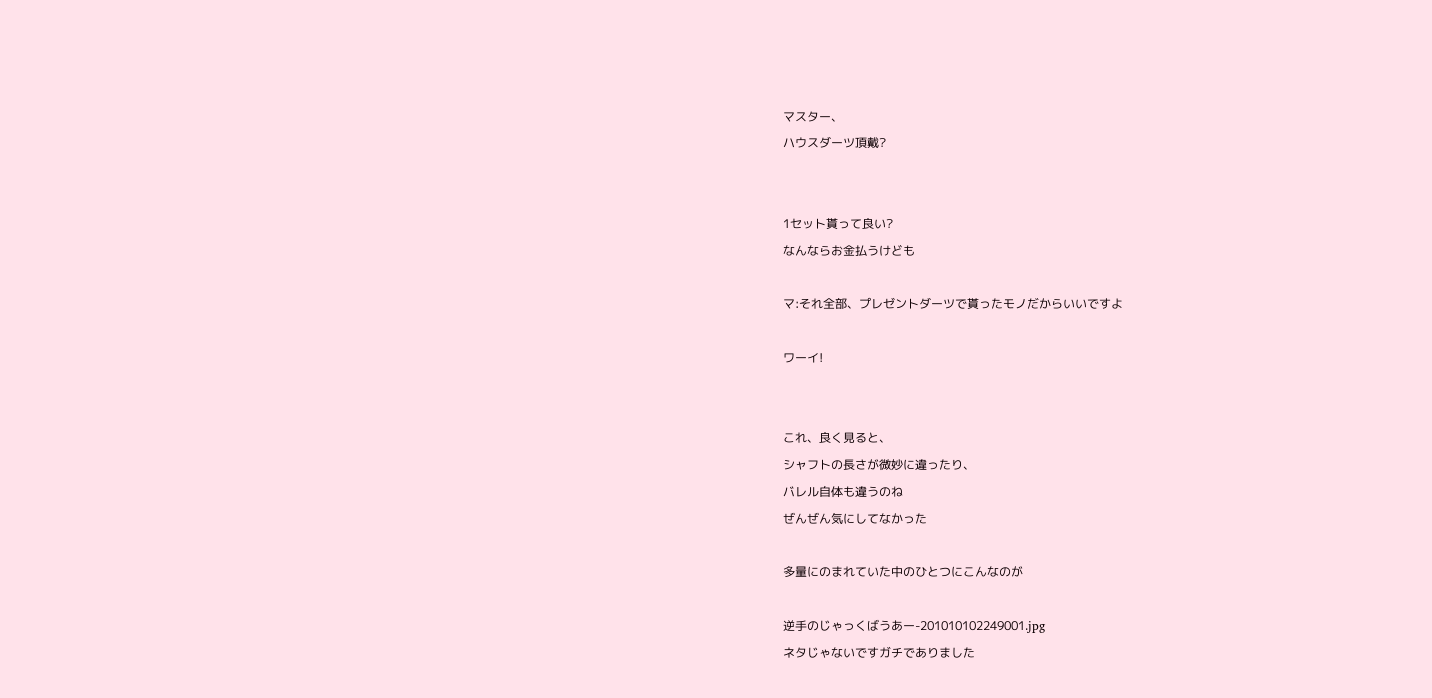マスター、
ハウスダーツ頂戴?


1セット貰って良い?
なんならお金払うけども

マ:それ全部、プレゼントダーツで貰ったモノだからいいですよ

ワーイ!


これ、良く見ると、
シャフトの長さが微妙に違ったり、
バレル自体も違うのね
ぜんぜん気にしてなかった

多量にのまれていた中のひとつにこんなのが

逆手のじゃっくばうあー-201010102249001.jpg
ネタじゃないですガチでありました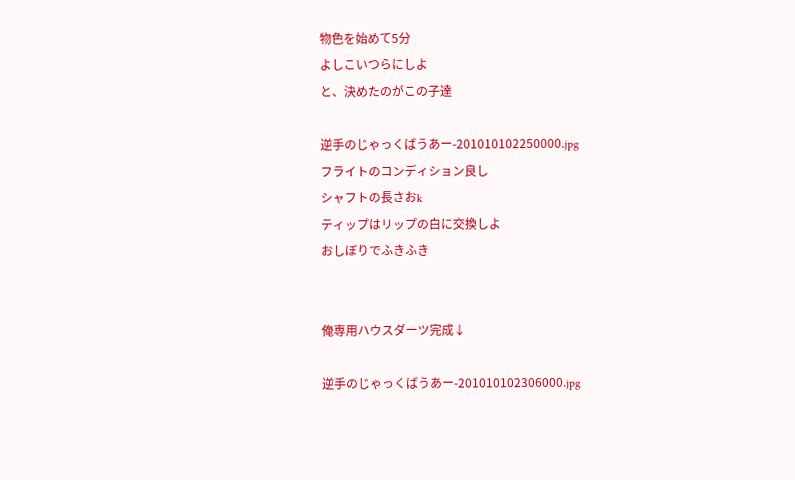物色を始めて5分
よしこいつらにしよ
と、決めたのがこの子達

逆手のじゃっくばうあー-201010102250000.jpg
フライトのコンディション良し
シャフトの長さおk
ティップはリップの白に交換しよ
おしぼりでふきふき


俺専用ハウスダーツ完成↓

逆手のじゃっくばうあー-201010102306000.jpg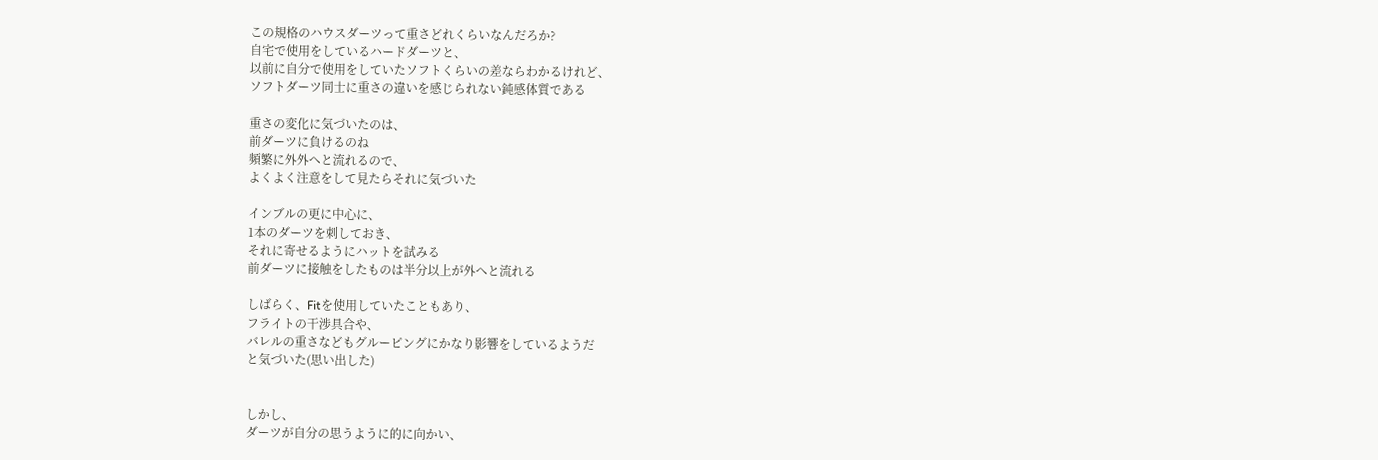この規格のハウスダーツって重さどれくらいなんだろか?
自宅で使用をしているハードダーツと、
以前に自分で使用をしていたソフトくらいの差ならわかるけれど、
ソフトダーツ同士に重さの違いを感じられない鈍感体質である

重さの変化に気づいたのは、
前ダーツに負けるのね
頻繁に外外へと流れるので、
よくよく注意をして見たらそれに気づいた

インブルの更に中心に、
1本のダーツを刺しておき、
それに寄せるようにハットを試みる
前ダーツに接触をしたものは半分以上が外へと流れる

しばらく、Fitを使用していたこともあり、
フライトの干渉具合や、
バレルの重さなどもグルーピングにかなり影響をしているようだ
と気づいた(思い出した)


しかし、
ダーツが自分の思うように的に向かい、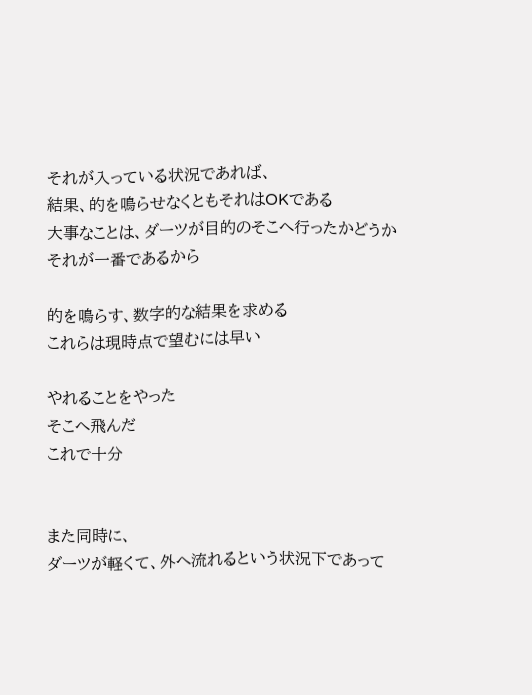それが入っている状況であれば、
結果、的を鳴らせなくともそれはOKである
大事なことは、ダーツが目的のそこへ行ったかどうか
それが一番であるから

的を鳴らす、数字的な結果を求める
これらは現時点で望むには早い

やれることをやった
そこへ飛んだ
これで十分


また同時に、
ダーツが軽くて、外へ流れるという状況下であって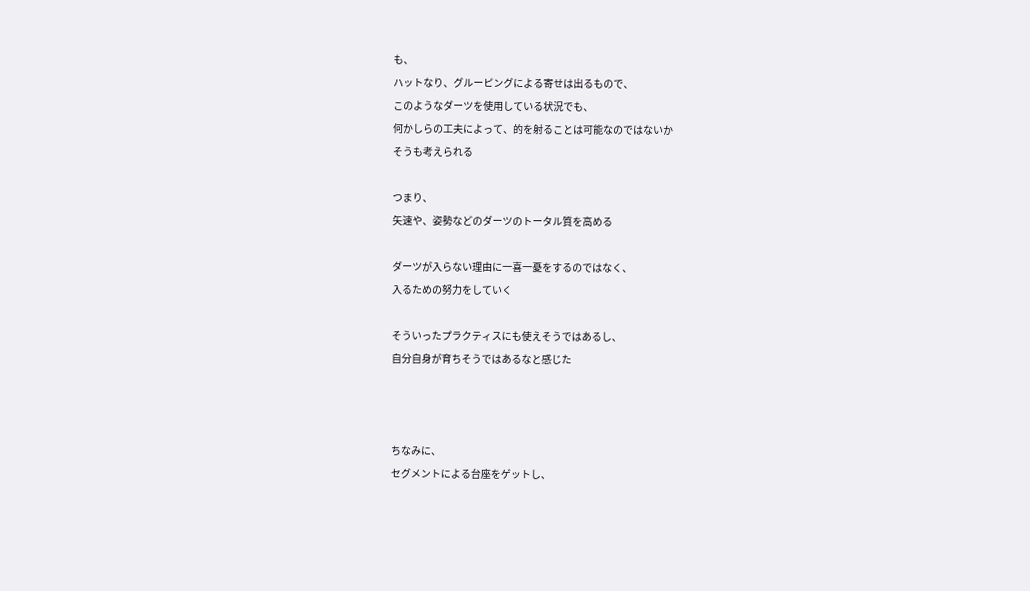も、
ハットなり、グルーピングによる寄せは出るもので、
このようなダーツを使用している状況でも、
何かしらの工夫によって、的を射ることは可能なのではないか
そうも考えられる

つまり、
矢速や、姿勢などのダーツのトータル質を高める

ダーツが入らない理由に一喜一憂をするのではなく、
入るための努力をしていく

そういったプラクティスにも使えそうではあるし、
自分自身が育ちそうではあるなと感じた



ちなみに、
セグメントによる台座をゲットし、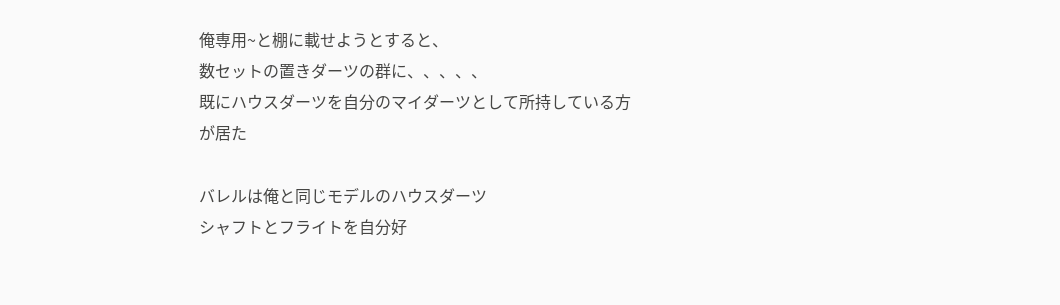俺専用~と棚に載せようとすると、
数セットの置きダーツの群に、、、、、
既にハウスダーツを自分のマイダーツとして所持している方が居た

バレルは俺と同じモデルのハウスダーツ
シャフトとフライトを自分好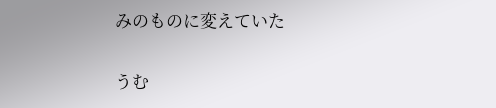みのものに変えていた

うむ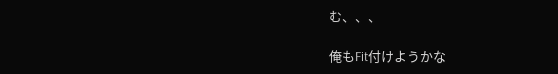む、、、

俺もFit付けようかな